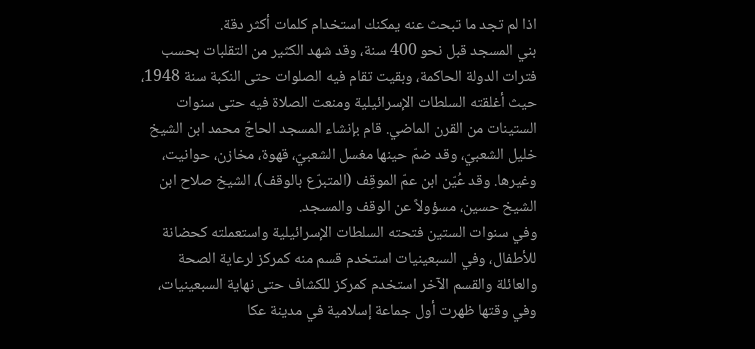اذا لم تجد ما تبحث عنه يمكنك استخدام كلمات أكثر دقة.
بني المسجد قبل نحو 400 سنة، وقد شهد الكثير من التقلبات بحسب فترات الدولة الحاكمة، وبقيت تقام فيه الصلوات حتى النكبة سنة 1948، حيث أغلقته السلطات الإسرائيلية ومنعت الصلاة فيه حتى سنوات الستينات من القرن الماضي. قام بإنشاء المسجد الحاجّ محمد ابن الشيخ خليل الشعبيّ، وقد ضمّ حينها مغسل الشعبيّ، قهوة، مخازن، حوانيت، وغيرها. وقد عُيّن ابن عمّ الموقِف (المتبرّع بالوقف)، الشيخ صلاح ابن الشيخ حسين، مسؤولاً عن الوقف والمسجد.
وفي سنوات الستين فتحته السلطات الإسرائيلية واستعملته كحضانة للأطفال، وفي السبعينيات استخدم قسم منه كمركز لرعاية الصحة والعائلة والقسم الآخر استخدم كمركز للكشاف حتى نهاية السبعينيات، وفي وقتها ظهرت أول جماعة إسلامية في مدينة عكا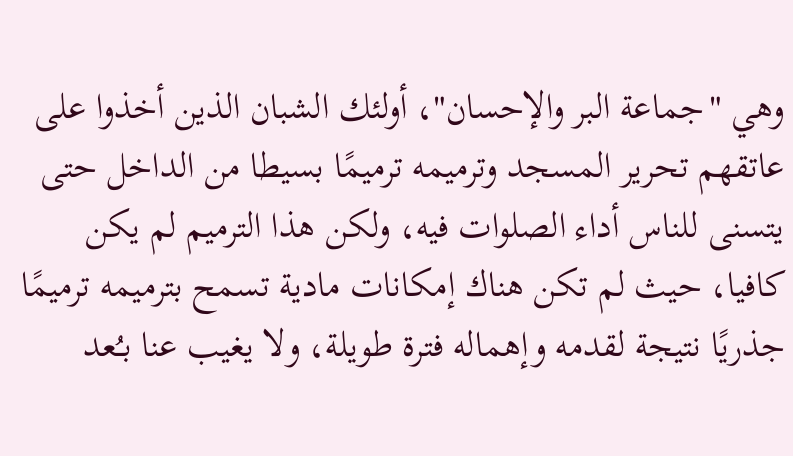وهي "جماعة البر والإحسان"، أولئك الشبان الذين أخذوا على عاتقهم تحرير المسجد وترميمه ترميمًا بسيطا من الداخل حتى يتسنى للناس أداء الصلوات فيه، ولكن هذا الترميم لم يكن كافيا، حيث لم تكن هناك إمكانات مادية تسمح بترميمه ترميمًا جذريًا نتيجة لقدمه وإهماله فترة طويلة، ولا يغيب عنا بـُعد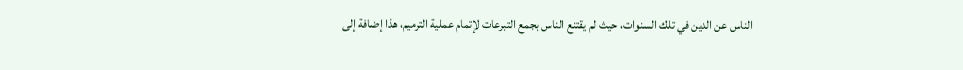الناس عن الدين في تلك السنوات، حيث لم يقتنع الناس بجمع التبرعات لإتمام عملية الترميم، هذا إضافة إلى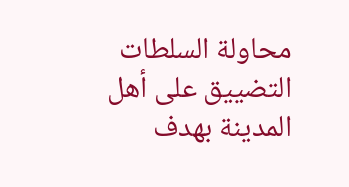محاولة السلطات التضييق على أهل المدينة بهدف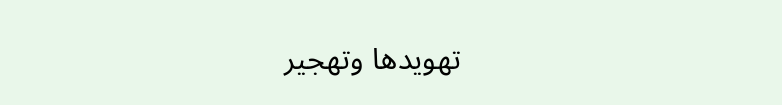تهويدها وتهجير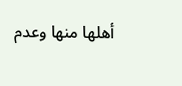أهلها منها وعدم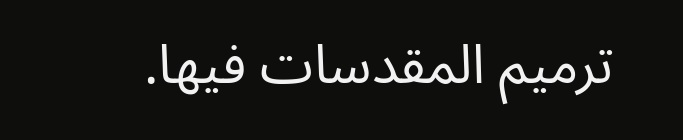ترميم المقدسات فيها.